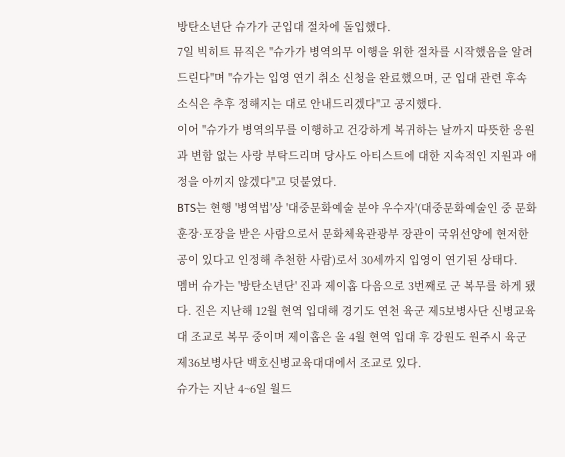방탄소년단 슈가가 군입대 절차에 돌입했다.
7일 빅히트 뮤직은 "슈가가 병역의무 이행을 위한 절차를 시작했음을 알려 드린다"며 "슈가는 입영 연기 취소 신청을 완료했으며, 군 입대 관련 후속 소식은 추후 정해지는 대로 안내드리겠다"고 공지했다.
이어 "슈가가 병역의무를 이행하고 건강하게 복귀하는 날까지 따뜻한 응원과 변함 없는 사랑 부탁드리며 당사도 아티스트에 대한 지속적인 지원과 애정을 아끼지 않겠다"고 덧붙였다.
BTS는 현행 '병역법'상 '대중문화예술 분야 우수자'(대중문화예술인 중 문화훈장·포장을 받은 사람으로서 문화체육관광부 장관이 국위선양에 현저한 공이 있다고 인정해 추천한 사람)로서 30세까지 입영이 연기된 상태다.
멤버 슈가는 '방탄소년단' 진과 제이홉 다음으로 3번째로 군 복무를 하게 됐다. 진은 지난해 12월 현역 입대해 경기도 연천 육군 제5보병사단 신병교육대 조교로 복무 중이며 제이홉은 올 4월 현역 입대 후 강원도 원주시 육군 제36보병사단 백호신병교육대대에서 조교로 있다.
슈가는 지난 4~6일 월드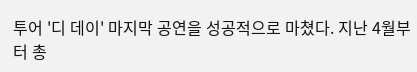투어 '디 데이' 마지막 공연을 성공적으로 마쳤다. 지난 4월부터 총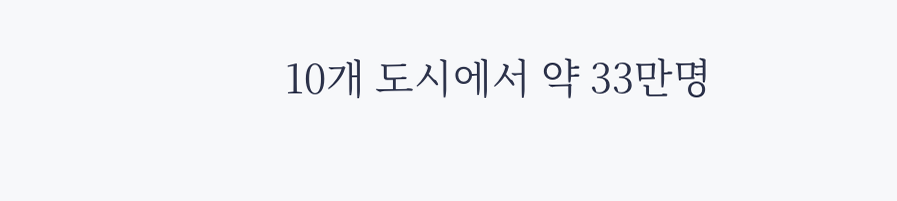10개 도시에서 약 33만명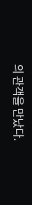의 관객을 만났다.